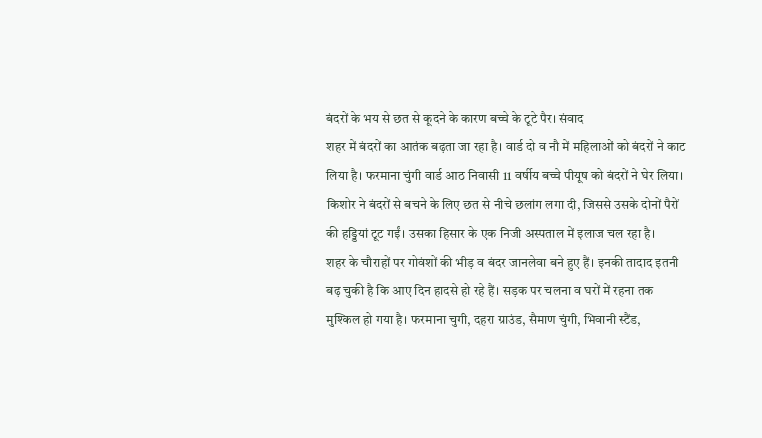बंदरों के भय से छत से कूदने के कारण बच्चे के टूटे पैर। संवाद
शहर में बंदरों का आतंक बढ़ता जा रहा है। वार्ड दो व नौ में महिलाओं को बंदरों ने काट लिया है। फरमाना चुंगी वार्ड आठ निवासी 11 वर्षीय बच्चे पीयूष को बंदरों ने घेर लिया। किशोर ने बंदरों से बचने के लिए छत से नीचे छलांग लगा दी, जिससे उसके दोनों पैरों की हड्डियां टूट गईं। उसका हिसार के एक निजी अस्पताल में इलाज चल रहा है।
शहर के चौराहों पर गोवंशों की भीड़ व बंदर जानलेवा बने हुए हैं। इनकी तादाद इतनी बढ़ चुकी है कि आए दिन हादसे हो रहे हैं। सड़क पर चलना व घरों में रहना तक मुश्किल हो गया है। फरमाना चुगी, दहरा ग्राउंड, सैमाण चुंगी, भिवानी स्टैंड,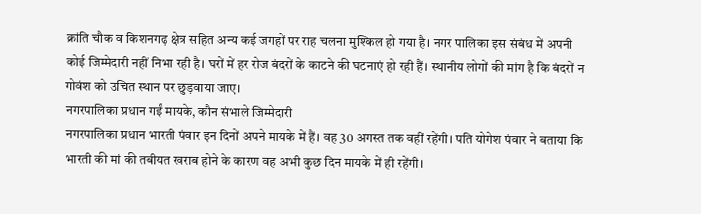क्रांति चौक व किशनगढ़ क्षेत्र सहित अन्य कई जगहों पर राह चलना मुश्किल हो गया है। नगर पालिका इस संबंध में अपनी कोई जिम्मेदारी नहीं निभा रही है। घरों में हर रोज बंदरों के काटने की घटनाएं हो रही हैं। स्थानीय लोगों की मांग है कि बंदरों न गोवंश को उचित स्थान पर छुड़वाया जाए।
नगरपालिका प्रधान गईं मायके, कौन संभाले जिम्मेदारी
नगरपालिका प्रधान भारती पंवार इन दिनों अपने मायके में हैं। वह 30 अगस्त तक वहीं रहेंगी। पति योगेश पंवार ने बताया कि भारती की मां की तबीयत खराब होने के कारण वह अभी कुछ दिन मायके में ही रहेंगी।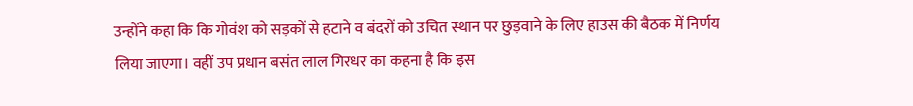उन्होंने कहा कि कि गोवंश को सड़कों से हटाने व बंदरों को उचित स्थान पर छुड़वाने के लिए हाउस की बैठक में निर्णय लिया जाएगा। वहीं उप प्रधान बसंत लाल गिरधर का कहना है कि इस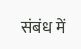संबंध में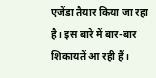एजेंडा तैयार किया जा रहा है। इस बारे में बार-बार शिकायतें आ रही हैं।